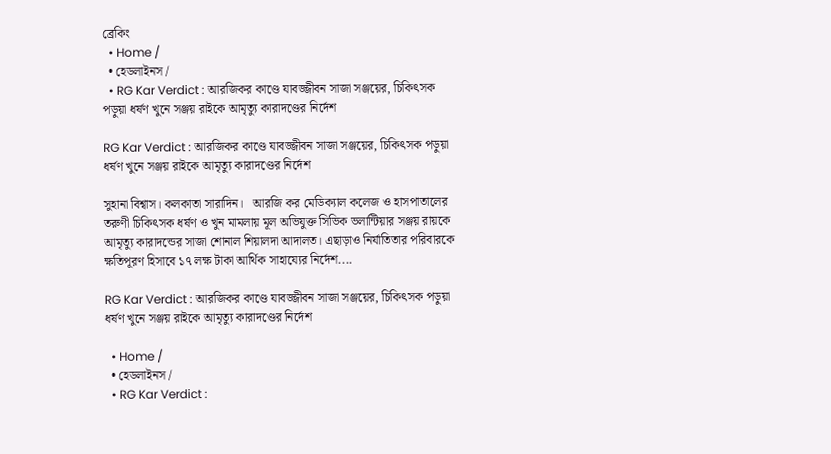ব্রেকিং
  • Home /
  • হেডলাইনস /
  • RG Kar Verdict : আরজিকর কাণ্ডে যাবজ্জীবন সাজা সঞ্জয়ের, চিকিৎসক পড়ুয়া ধর্ষণ খুনে সঞ্জয় রাইকে আমৃত্যু কারাদণ্ডের নির্দেশ

RG Kar Verdict : আরজিকর কাণ্ডে যাবজ্জীবন সাজা সঞ্জয়ের, চিকিৎসক পড়ুয়া ধর্ষণ খুনে সঞ্জয় রাইকে আমৃত্যু কারাদণ্ডের নির্দেশ

সুহানা বিশ্বাস। কলকাতা সারাদিন।   আরজি কর মেডিক্যাল কলেজ ও হাসপাতালের তরুণী চিকিৎসক ধর্ষণ ও খুন মামলায় মূল অভিযুক্ত সিভিক ভলান্টিয়ার সঞ্জয় রায়কে আমৃত্যু কারাদন্ডের সাজা শোনাল শিয়ালদা আদালত। এছাড়াও নির্যাতিতার পরিবারকে ক্ষতিপূরণ হিসাবে ১৭ লক্ষ টাকা আর্থিক সাহায্যের নির্দেশ....

RG Kar Verdict : আরজিকর কাণ্ডে যাবজ্জীবন সাজা সঞ্জয়ের, চিকিৎসক পড়ুয়া ধর্ষণ খুনে সঞ্জয় রাইকে আমৃত্যু কারাদণ্ডের নির্দেশ

  • Home /
  • হেডলাইনস /
  • RG Kar Verdict :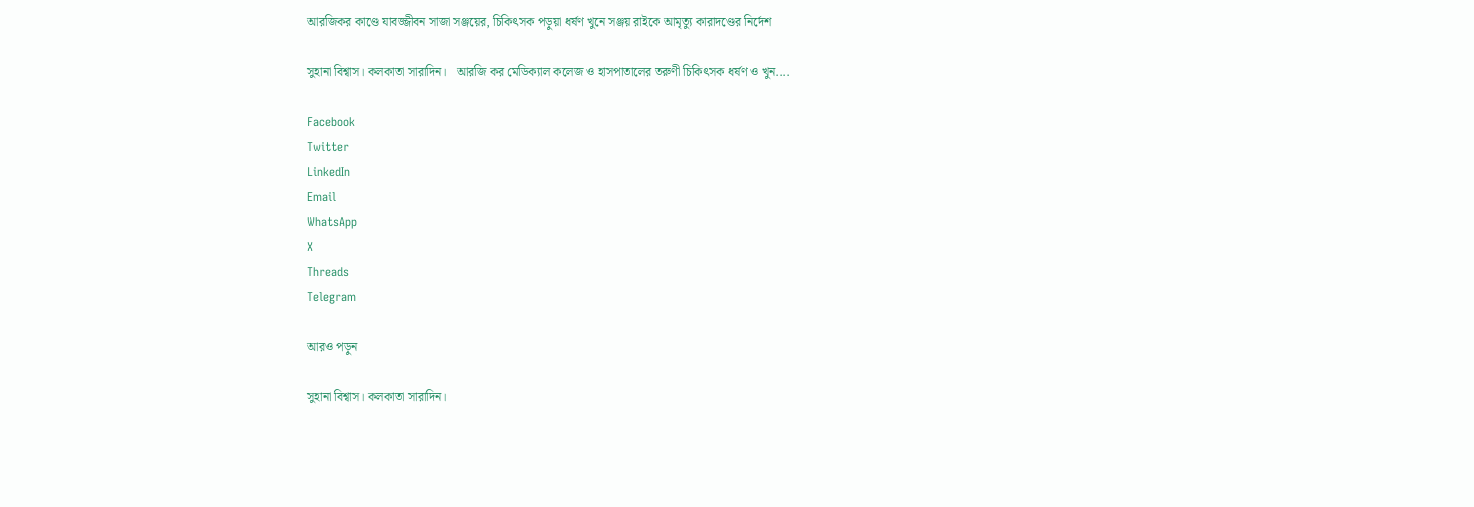আরজিকর কাণ্ডে যাবজ্জীবন সাজা সঞ্জয়ের, চিকিৎসক পড়ুয়া ধর্ষণ খুনে সঞ্জয় রাইকে আমৃত্যু কারাদণ্ডের নির্দেশ

সুহানা বিশ্বাস। কলকাতা সারাদিন।   আরজি কর মেডিক্যাল কলেজ ও হাসপাতালের তরুণী চিকিৎসক ধর্ষণ ও খুন....

Facebook
Twitter
LinkedIn
Email
WhatsApp
X
Threads
Telegram

আরও পড়ুন

সুহানা বিশ্বাস। কলকাতা সারাদিন।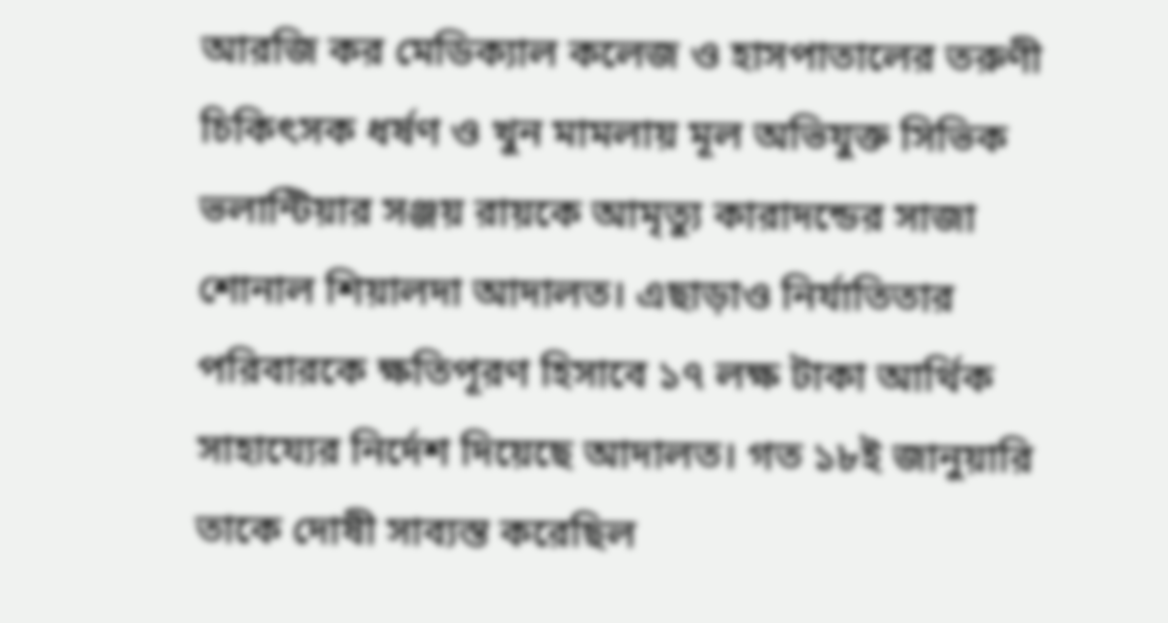আরজি কর মেডিক্যাল কলেজ ও হাসপাতালের তরুণী চিকিৎসক ধর্ষণ ও খুন মামলায় মূল অভিযুক্ত সিভিক ভলান্টিয়ার সঞ্জয় রায়কে আমৃত্যু কারাদন্ডের সাজা শোনাল শিয়ালদা আদালত। এছাড়াও নির্যাতিতার পরিবারকে ক্ষতিপূরণ হিসাবে ১৭ লক্ষ টাকা আর্থিক সাহায্যের নির্দেশ দিয়েছে আদালত। গত ১৮ই জানুয়ারি তাকে দোষী সাব্যস্ত করেছিল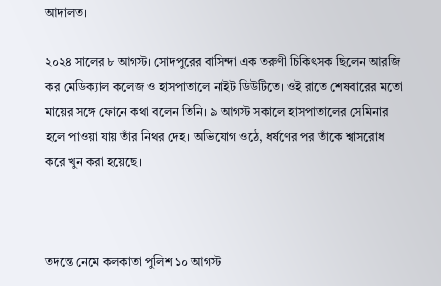আদালত।

২০২৪ সালের ৮ আগস্ট। সোদপুরের বাসিন্দা এক তরুণী চিকিৎসক ছিলেন আরজি কর মেডিক্যাল কলেজ ও হাসপাতালে নাইট ডিউটিতে। ওই রাতে শেষবারের মতো মায়ের সঙ্গে ফোনে কথা বলেন তিনি। ৯ আগস্ট সকালে হাসপাতালের সেমিনার হলে পাওয়া যায় তাঁর নিথর দেহ। অভিযোগ ওঠে, ধর্ষণের পর তাঁকে শ্বাসরোধ করে খুন করা হয়েছে।



তদন্তে নেমে কলকাতা পুলিশ ১০ আগস্ট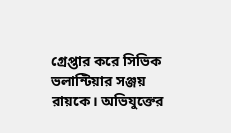গ্রেপ্তার করে সিভিক ভলান্টিয়ার সঞ্জয় রায়কে। অভিযুক্তের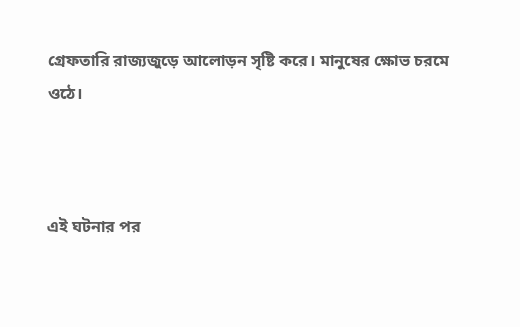গ্রেফতারি রাজ্যজুড়ে আলোড়ন সৃষ্টি করে। মানুষের ক্ষোভ চরমে ওঠে।



এই ঘটনার পর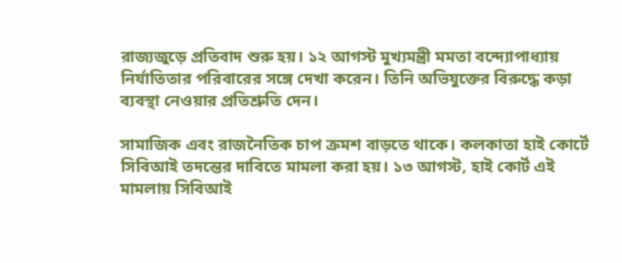রাজ্যজুড়ে প্রতিবাদ শুরু হয়। ১২ আগস্ট মুখ্যমন্ত্রী মমতা বন্দ্যোপাধ্যায় নির্যাতিতার পরিবারের সঙ্গে দেখা করেন। তিনি অভিযুক্তের বিরুদ্ধে কড়া ব্যবস্থা নেওয়ার প্রতিশ্রুতি দেন।

সামাজিক এবং রাজনৈতিক চাপ ক্রমশ বাড়তে থাকে। কলকাতা হাই কোর্টে সিবিআই তদন্তের দাবিতে মামলা করা হয়। ১৩ আগস্ট, হাই কোর্ট এই মামলায় সিবিআই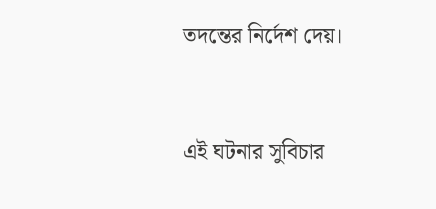তদন্তের নির্দেশ দেয়।



এই ঘটনার সুবিচার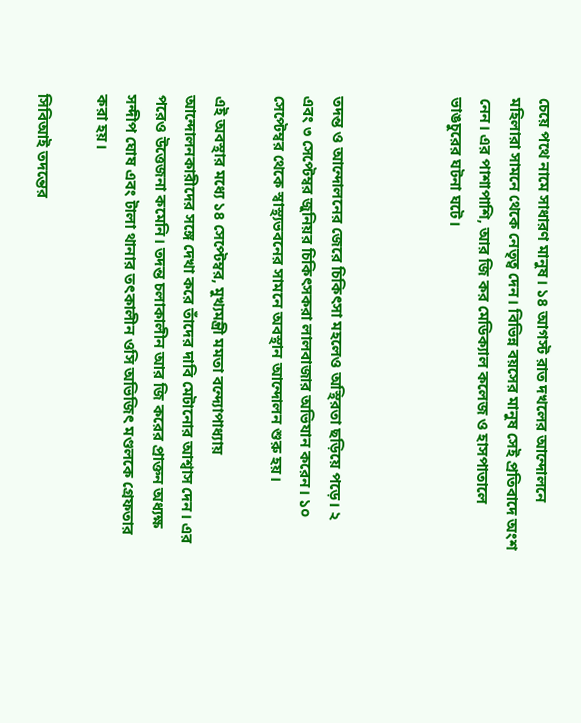চেয়ে পথে নামে সাধারণ মানুষ। ১৪ আগস্ট রাত দখলের আন্দোলনে মহিলারা সামনে থেকে নেতৃত্ব দেন। বিভিন্ন বয়সের মানুষ সেই প্রতিবাদে অংশ নেন। এর পাশাপাশি, আর জি কর মেডিক্যাল কলেজ ও হাসপাতালে ভাঙচুরের ঘটনা ঘটে।



তদন্ত ও আন্দোলনের জেরে চিকিৎসা মহলেও অস্থিরতা ছড়িয়ে পড়ে। ২ এবং ৩ সেপ্টেম্বর জুনিয়র চিকিৎসকরা লালবাজার অভিযান করেন। ১০ সেপ্টেম্বর থেকে স্বাস্থ্যভবনের সামনে অবস্থান আন্দোলন শুরু হয়।

এই অবস্থার মধ্যে ১৪ সেপ্টেম্বর, মুখ্যমন্ত্রী মমতা বন্দ্যোপাধ্যায় আন্দোলনকারীদের সঙ্গে দেখা করে তাঁদের দাবি মেটানোর আশ্বাস দেন। এর পরেও উত্তেজনা কমেনি। তদন্ত চলাকালীন আর জি করের প্রাক্তন অধ্যক্ষ সন্দীপ ঘোষ এবং টালা থানার তৎকালীন ওসি অভিজিৎ মণ্ডলকে গ্রেফতার করা হয়।

সিবিআই তদন্তের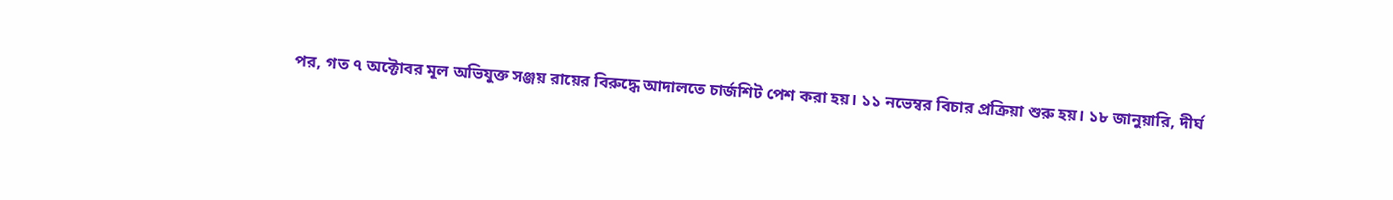পর, গত ৭ অক্টোবর মূল অভিযুক্ত সঞ্জয় রায়ের বিরুদ্ধে আদালতে চার্জশিট পেশ করা হয়। ১১ নভেম্বর বিচার প্রক্রিয়া শুরু হয়। ১৮ জানুয়ারি, দীর্ঘ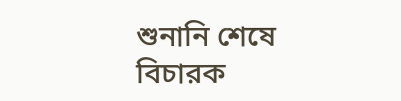শুনানি শেষে বিচারক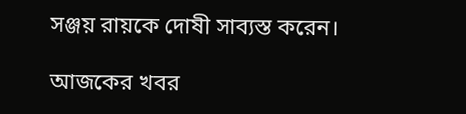সঞ্জয় রায়কে দোষী সাব্যস্ত করেন।

আজকের খবর